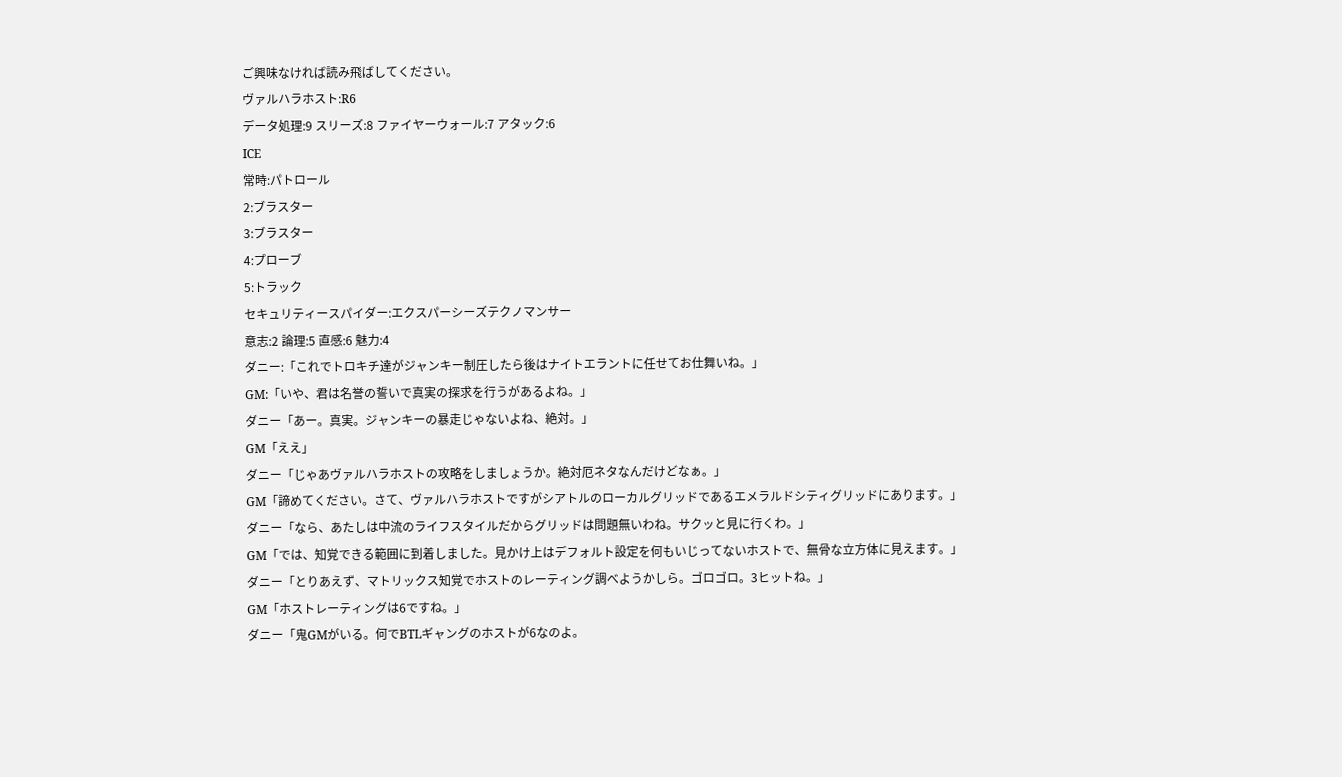ご興味なければ読み飛ばしてください。
ヴァルハラホスト:R6
データ処理:9 スリーズ:8 ファイヤーウォール:7 アタック:6
ICE
常時:パトロール
2:ブラスター
3:ブラスター
4:プローブ
5:トラック
セキュリティースパイダー:エクスパーシーズテクノマンサー
意志:2 論理:5 直感:6 魅力:4
ダニー:「これでトロキチ達がジャンキー制圧したら後はナイトエラントに任せてお仕舞いね。」
GM:「いや、君は名誉の誓いで真実の探求を行うがあるよね。」
ダニー「あー。真実。ジャンキーの暴走じゃないよね、絶対。」
GM「ええ」
ダニー「じゃあヴァルハラホストの攻略をしましょうか。絶対厄ネタなんだけどなぁ。」
GM「諦めてください。さて、ヴァルハラホストですがシアトルのローカルグリッドであるエメラルドシティグリッドにあります。」
ダニー「なら、あたしは中流のライフスタイルだからグリッドは問題無いわね。サクッと見に行くわ。」
GM「では、知覚できる範囲に到着しました。見かけ上はデフォルト設定を何もいじってないホストで、無骨な立方体に見えます。」
ダニー「とりあえず、マトリックス知覚でホストのレーティング調べようかしら。ゴロゴロ。3ヒットね。」
GM「ホストレーティングは6ですね。」
ダニー「鬼GMがいる。何でBTLギャングのホストが6なのよ。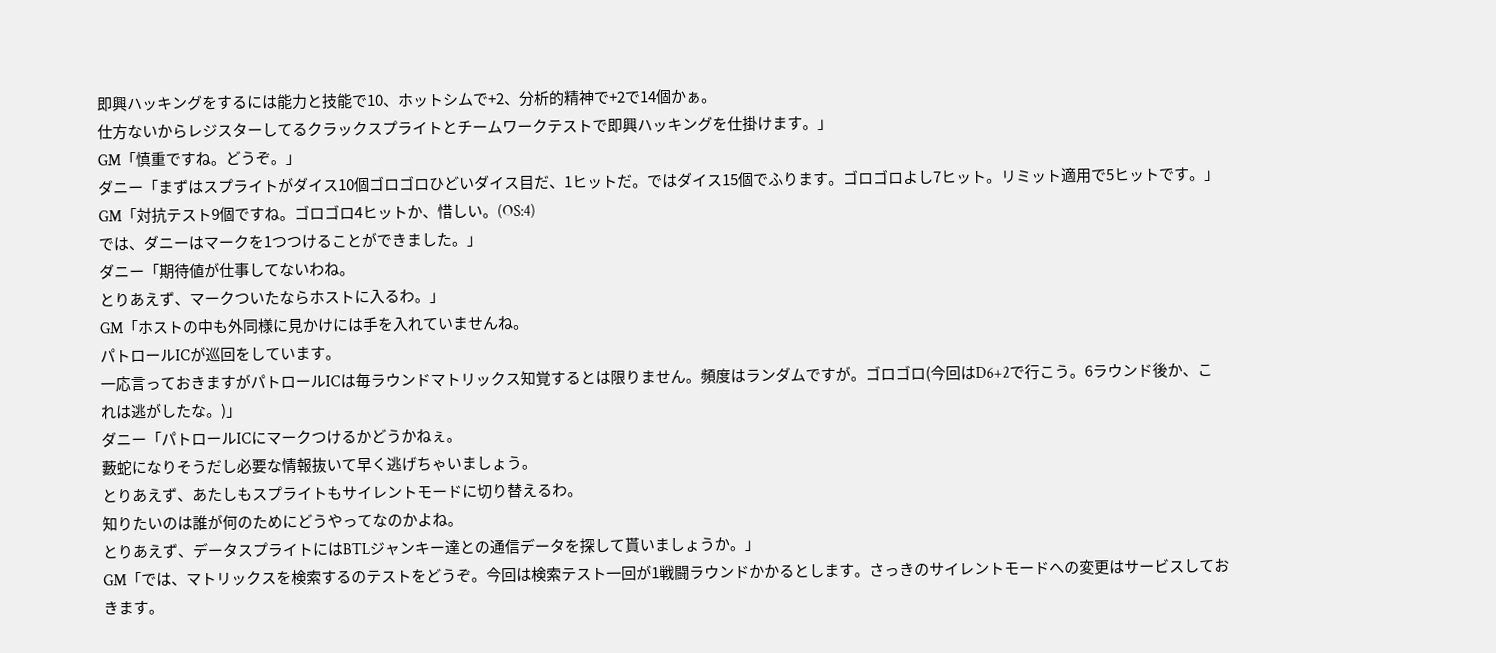即興ハッキングをするには能力と技能で10、ホットシムで+2、分析的精神で+2で14個かぁ。
仕方ないからレジスターしてるクラックスプライトとチームワークテストで即興ハッキングを仕掛けます。」
GM「慎重ですね。どうぞ。」
ダニー「まずはスプライトがダイス10個ゴロゴロひどいダイス目だ、1ヒットだ。ではダイス15個でふります。ゴロゴロよし7ヒット。リミット適用で5ヒットです。」
GM「対抗テスト9個ですね。ゴロゴロ4ヒットか、惜しい。(OS:4)
では、ダニーはマークを1つつけることができました。」
ダニー「期待値が仕事してないわね。
とりあえず、マークついたならホストに入るわ。」
GM「ホストの中も外同様に見かけには手を入れていませんね。
パトロールICが巡回をしています。
一応言っておきますがパトロールICは毎ラウンドマトリックス知覚するとは限りません。頻度はランダムですが。ゴロゴロ(今回はD6+2で行こう。6ラウンド後か、これは逃がしたな。)」
ダニー「パトロールICにマークつけるかどうかねぇ。
藪蛇になりそうだし必要な情報抜いて早く逃げちゃいましょう。
とりあえず、あたしもスプライトもサイレントモードに切り替えるわ。
知りたいのは誰が何のためにどうやってなのかよね。
とりあえず、データスプライトにはBTLジャンキー達との通信データを探して貰いましょうか。」
GM「では、マトリックスを検索するのテストをどうぞ。今回は検索テスト一回が1戦闘ラウンドかかるとします。さっきのサイレントモードへの変更はサービスしておきます。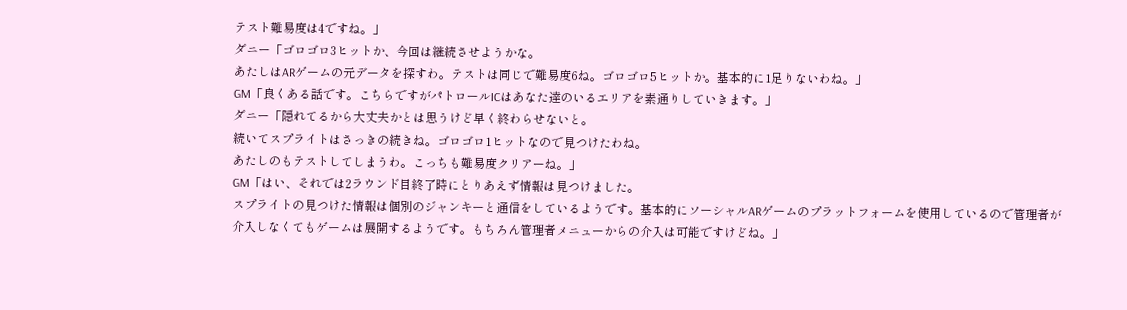テスト難易度は4ですね。」
ダニー「ゴロゴロ3ヒットか、今回は継続させようかな。
あたしはARゲームの元データを探すわ。テストは同じで難易度6ね。ゴロゴロ5ヒットか。基本的に1足りないわね。」
GM「良くある話です。こちらですがパトロールICはあなた達のいるエリアを素通りしていきます。」
ダニー「隠れてるから大丈夫かとは思うけど早く終わらせないと。
続いてスプライトはさっきの続きね。ゴロゴロ1ヒットなので見つけたわね。
あたしのもテストしてしまうわ。こっちも難易度クリアーね。」
GM「はい、それでは2ラウンド目終了時にとりあえず情報は見つけました。
スプライトの見つけた情報は個別のジャンキーと通信をしているようです。基本的にソーシャルARゲームのプラットフォームを使用しているので管理者が介入しなくてもゲームは展開するようです。もちろん管理者メニューからの介入は可能ですけどね。」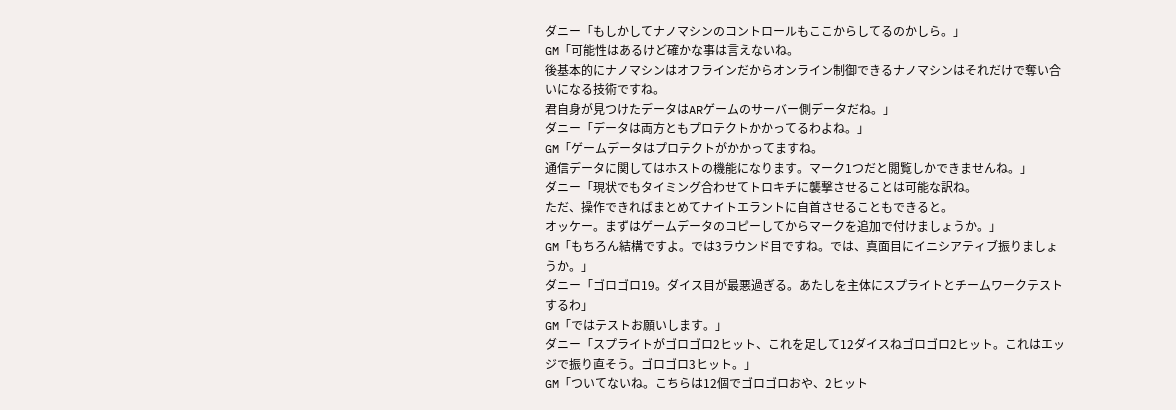ダニー「もしかしてナノマシンのコントロールもここからしてるのかしら。」
GM「可能性はあるけど確かな事は言えないね。
後基本的にナノマシンはオフラインだからオンライン制御できるナノマシンはそれだけで奪い合いになる技術ですね。
君自身が見つけたデータはARゲームのサーバー側データだね。」
ダニー「データは両方ともプロテクトかかってるわよね。」
GM「ゲームデータはプロテクトがかかってますね。
通信データに関してはホストの機能になります。マーク1つだと閲覧しかできませんね。」
ダニー「現状でもタイミング合わせてトロキチに襲撃させることは可能な訳ね。
ただ、操作できればまとめてナイトエラントに自首させることもできると。
オッケー。まずはゲームデータのコピーしてからマークを追加で付けましょうか。」
GM「もちろん結構ですよ。では3ラウンド目ですね。では、真面目にイニシアティブ振りましょうか。」
ダニー「ゴロゴロ19。ダイス目が最悪過ぎる。あたしを主体にスプライトとチームワークテストするわ」
GM「ではテストお願いします。」
ダニー「スプライトがゴロゴロ2ヒット、これを足して12ダイスねゴロゴロ2ヒット。これはエッジで振り直そう。ゴロゴロ3ヒット。」
GM「ついてないね。こちらは12個でゴロゴロおや、2ヒット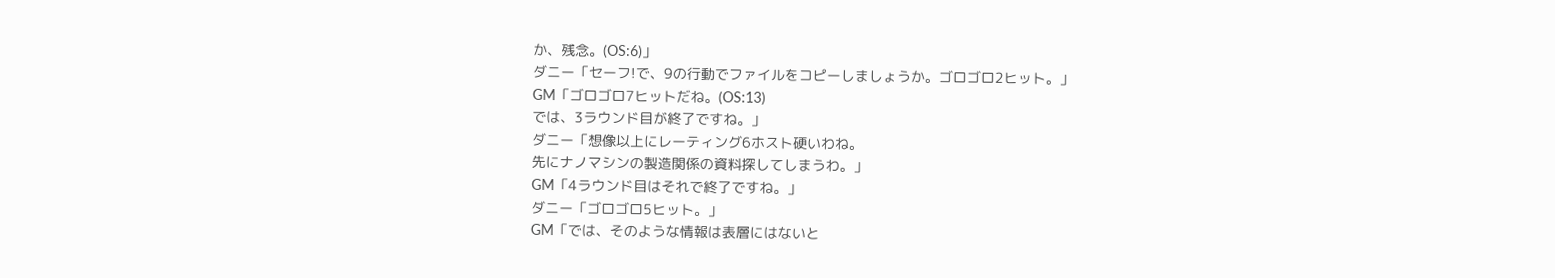か、残念。(OS:6)」
ダニー「セーフ!で、9の行動でファイルをコピーしましょうか。ゴロゴロ2ヒット。」
GM「ゴロゴロ7ヒットだね。(OS:13)
では、3ラウンド目が終了ですね。」
ダニー「想像以上にレーティング6ホスト硬いわね。
先にナノマシンの製造関係の資料探してしまうわ。」
GM「4ラウンド目はそれで終了ですね。」
ダニー「ゴロゴロ5ヒット。」
GM「では、そのような情報は表層にはないと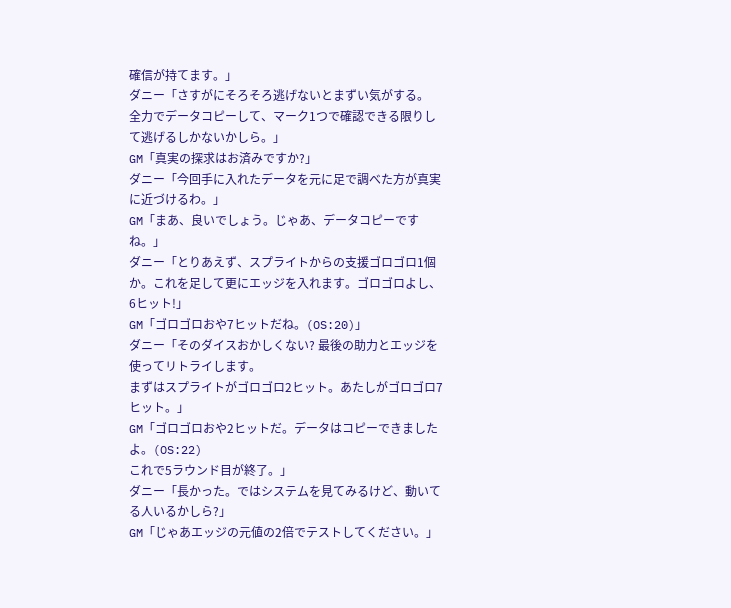確信が持てます。」
ダニー「さすがにそろそろ逃げないとまずい気がする。
全力でデータコピーして、マーク1つで確認できる限りして逃げるしかないかしら。」
GM「真実の探求はお済みですか?」
ダニー「今回手に入れたデータを元に足で調べた方が真実に近づけるわ。」
GM「まあ、良いでしょう。じゃあ、データコピーですね。」
ダニー「とりあえず、スプライトからの支援ゴロゴロ1個か。これを足して更にエッジを入れます。ゴロゴロよし、6ヒット!」
GM「ゴロゴロおや7ヒットだね。(OS:20)」
ダニー「そのダイスおかしくない? 最後の助力とエッジを使ってリトライします。
まずはスプライトがゴロゴロ2ヒット。あたしがゴロゴロ7ヒット。」
GM「ゴロゴロおや2ヒットだ。データはコピーできましたよ。(OS:22)
これで5ラウンド目が終了。」
ダニー「長かった。ではシステムを見てみるけど、動いてる人いるかしら?」
GM「じゃあエッジの元値の2倍でテストしてください。」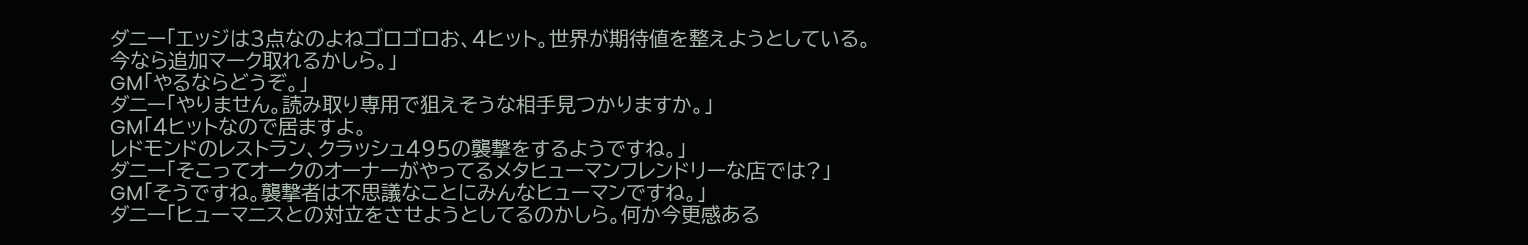ダニー「エッジは3点なのよねゴロゴロお、4ヒット。世界が期待値を整えようとしている。
今なら追加マーク取れるかしら。」
GM「やるならどうぞ。」
ダニー「やりません。読み取り専用で狙えそうな相手見つかりますか。」
GM「4ヒットなので居ますよ。
レドモンドのレストラン、クラッシュ495の襲撃をするようですね。」
ダニー「そこってオークのオーナーがやってるメタヒューマンフレンドリーな店では?」
GM「そうですね。襲撃者は不思議なことにみんなヒューマンですね。」
ダニー「ヒューマニスとの対立をさせようとしてるのかしら。何か今更感ある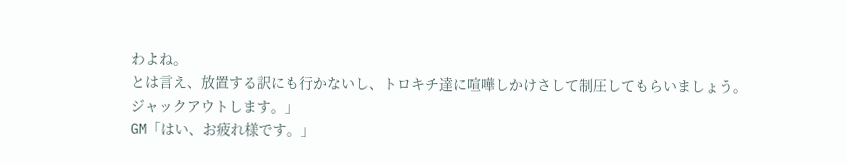わよね。
とは言え、放置する訳にも行かないし、トロキチ達に喧嘩しかけさして制圧してもらいましょう。
ジャックアウトします。」
GM「はい、お疲れ様です。」